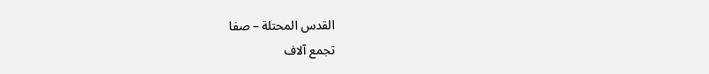القدس المحتلة – صفا
تجمع آلاف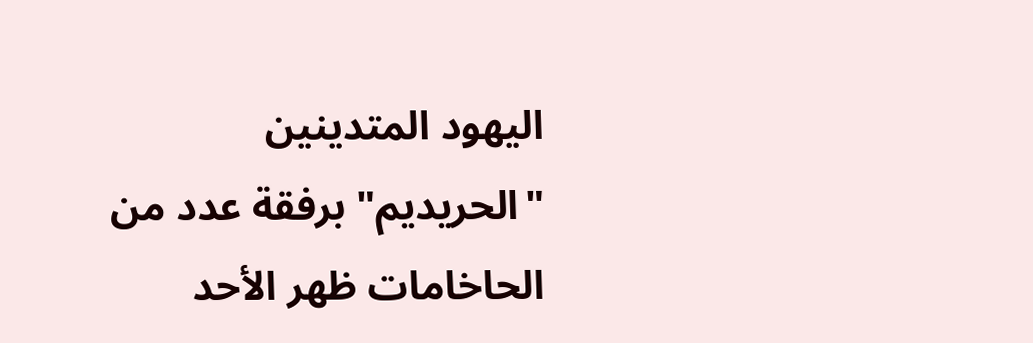اليهود المتدينين "الحريديم" برفقة عدد من الحاخامات ظهر الأحد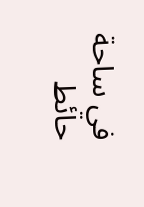في ساحة حائط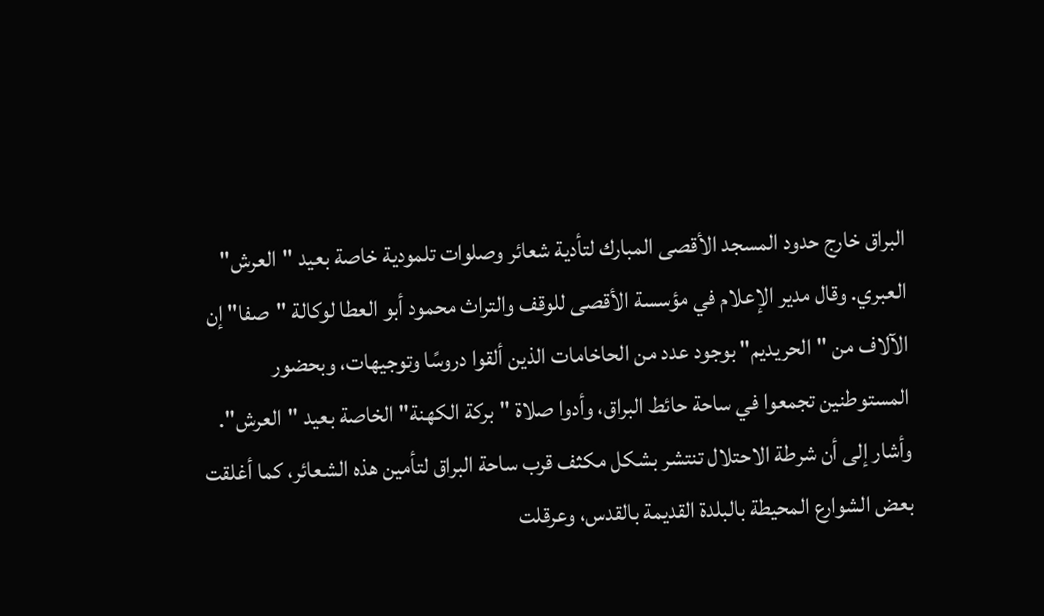البراق خارج حدود المسجد الأقصى المبارك لتأدية شعائر وصلوات تلمودية خاصة بعيد "العرش" العبري. وقال مدير الإعلام في مؤسسة الأقصى للوقف والتراث محمود أبو العطا لوكالة "صفا" إن الآلاف من "الحريديم" بوجود عدد من الحاخامات الذين ألقوا دروسًا وتوجيهات، وبحضور المستوطنين تجمعوا في ساحة حائط البراق، وأدوا صلاة "بركة الكهنة" الخاصة بعيد "العرش". وأشار إلى أن شرطة الاحتلال تنتشر بشكل مكثف قرب ساحة البراق لتأمين هذه الشعائر، كما أغلقت بعض الشوارع المحيطة بالبلدة القديمة بالقدس، وعرقلت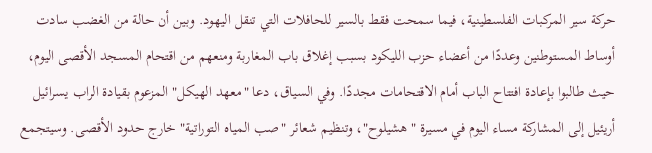حركة سير المركبات الفلسطينية، فيما سمحت فقط بالسير للحافلات التي تنقل اليهود. وبين أن حالة من الغضب سادت أوساط المستوطنين وعددًا من أعضاء حزب الليكود بسبب إغلاق باب المغاربة ومنعهم من اقتحام المسجد الأقصى اليوم، حيث طالبوا بإعادة افتتاح الباب أمام الاقتحامات مجددًا. وفي السياق، دعا "معهد الهيكل" المزعوم بقيادة الراب يسرائيل أريئيل إلى المشاركة مساء اليوم في مسيرة "هشيلوح"، وتنظيم شعائر "صب المياه التوراتية" خارج حدود الأقصى. وسيتجمع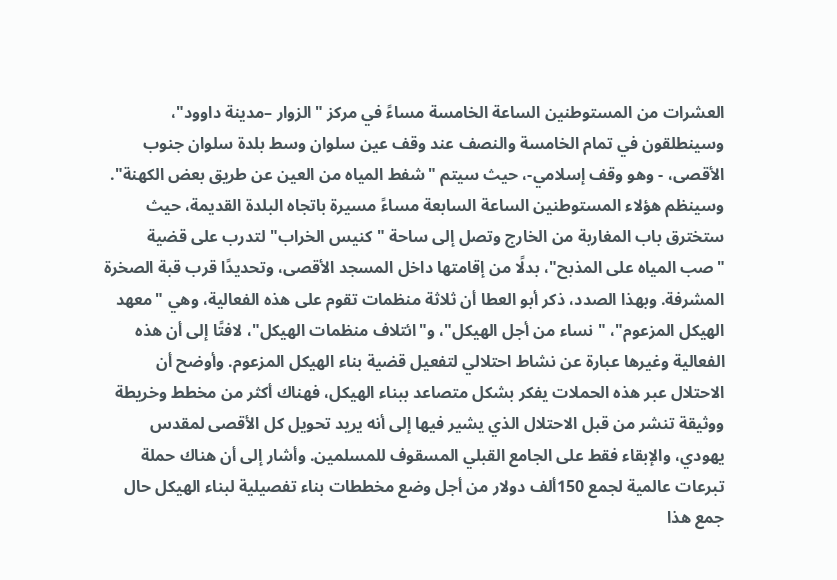العشرات من المستوطنين الساعة الخامسة مساءً في مركز "الزوار –مدينة داوود"، وسينطلقون في تمام الخامسة والنصف عند وقف عين سلوان وسط بلدة سلوان جنوب الأقصى، - وهو وقف إسلامي-، حيث سيتم "شفط المياه من العين عن طريق بعض الكهنة". وسينظم هؤلاء المستوطنين الساعة السابعة مساءً مسيرة باتجاه البلدة القديمة، حيث ستخترق باب المغاربة من الخارج وتصل إلى ساحة "كنيس الخراب" لتدرب على قضية "صب المياه على المذبح"، بدلًا من إقامتها داخل المسجد الأقصى، وتحديدًا قرب قبة الصخرة المشرفة. وبهذا الصدد، ذكر أبو العطا أن ثلاثة منظمات تقوم على هذه الفعالية، وهي "معهد الهيكل المزعوم"، "نساء من أجل الهيكل"، و"ائتلاف منظمات الهيكل"، لافتًا إلى أن هذه الفعالية وغيرها عبارة عن نشاط احتلالي لتفعيل قضية بناء الهيكل المزعوم. وأوضح أن الاحتلال عبر هذه الحملات يفكر بشكل متصاعد ببناء الهيكل، فهناك أكثر من مخطط وخريطة ووثيقة تنشر من قبل الاحتلال الذي يشير فيها إلى أنه يريد تحويل كل الأقصى لمقدس يهودي، والإبقاء فقط على الجامع القبلي المسقوف للمسلمين. وأشار إلى أن هناك حملة تبرعات عالمية لجمع 150ألف دولار من أجل وضع مخططات بناء تفصيلية لبناء الهيكل حال جمع هذا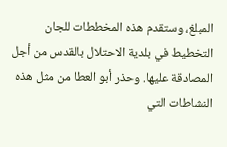المبلغ، وستقدم هذه المخططات للجان التخطيط في بلدية الاحتلال بالقدس من أجل المصادقة عليها. وحذر أبو العطا من مثل هذه النشاطات التي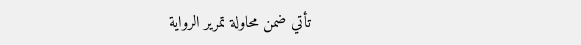تأتي ضمن محاولة تمرير الرواية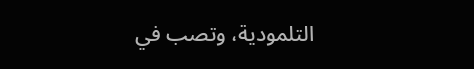التلمودية، وتصب في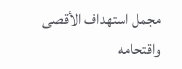مجمل استهداف الأقصى واقتحامه